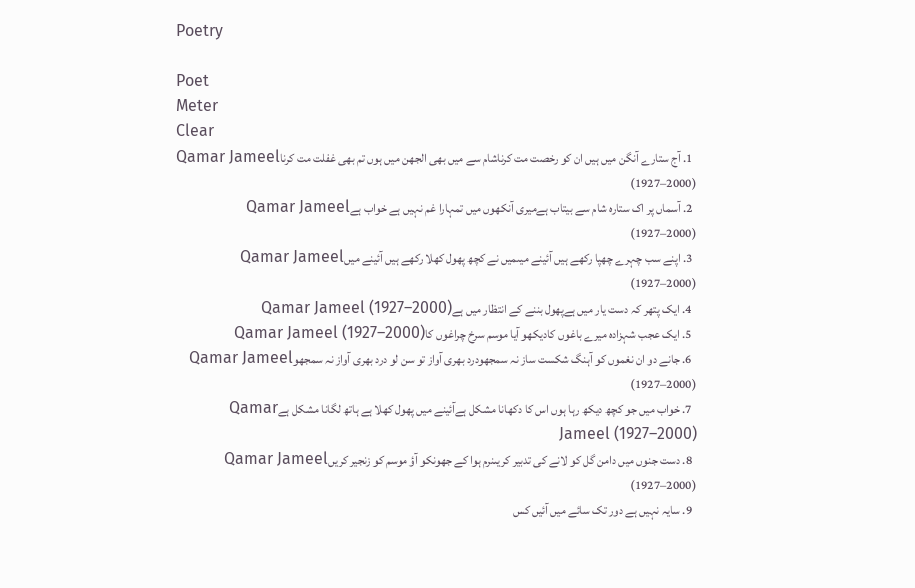Poetry

Poet
Meter
Clear
  1. آج ستارے آنگن میں ہیں ان کو رخصت مت کرناشام سے میں بھی الجھن میں ہوں تم بھی غفلت مت کرناQamar Jameel (1927–2000)
  2. آسماں پر اک ستارہ شام سے بیتاب ہےمیری آنکھوں میں تمہارا غم نہیں ہے خواب ہےQamar Jameel (1927–2000)
  3. اپنے سب چہرے چھپا رکھے ہیں آئینے میںمیں نے کچھ پھول کھلا رکھے ہیں آئینے میںQamar Jameel (1927–2000)
  4. ایک پتھر کہ دست یار میں ہےپھول بننے کے انتظار میں ہےQamar Jameel (1927–2000)
  5. ایک عجب شہزادہ میرے باغوں کادیکھو آیا موسم سرخ چراغوں کاQamar Jameel (1927–2000)
  6. جانے دو ان نغموں کو آہنگ شکست ساز نہ سمجھودرد بھری آواز تو سن لو درد بھری آواز نہ سمجھوQamar Jameel (1927–2000)
  7. خواب میں جو کچھ دیکھ رہا ہوں اس کا دکھانا مشکل ہےآئینے میں پھول کھلا ہے ہاتھ لگانا مشکل ہےQamar Jameel (1927–2000)
  8. دست جنوں میں دامن گل کو لانے کی تدبیر کریںنرم ہوا کے جھونکو آؤ موسم کو زنجیر کریںQamar Jameel (1927–2000)
  9. سایہ نہیں ہے دور تک سائے میں آئیں کس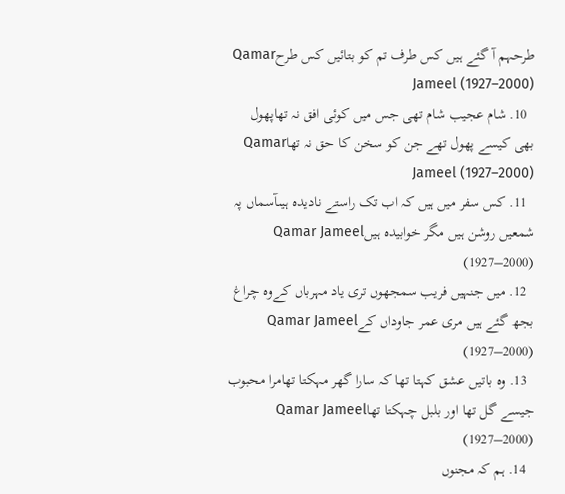طرحہم آ گئے ہیں کس طرف تم کو بتائیں کس طرحQamar Jameel (1927–2000)
  10. شام عجیب شام تھی جس میں کوئی افق نہ تھاپھول بھی کیسے پھول تھے جن کو سخن کا حق نہ تھاQamar Jameel (1927–2000)
  11. کس سفر میں ہیں کہ اب تک راستے نادیدہ ہیںآسماں پہ شمعیں روشن ہیں مگر خوابیدہ ہیںQamar Jameel (1927–2000)
  12. میں جنہیں فریب سمجھوں تری یاد مہرباں کےوہ چراغ بجھ گئے ہیں مری عمر جاوداں کےQamar Jameel (1927–2000)
  13. وہ باتیں عشق کہتا تھا کہ سارا گھر مہکتا تھامرا محبوب جیسے گل تھا اور بلبل چہکتا تھاQamar Jameel (1927–2000)
  14. ہم کہ مجنوں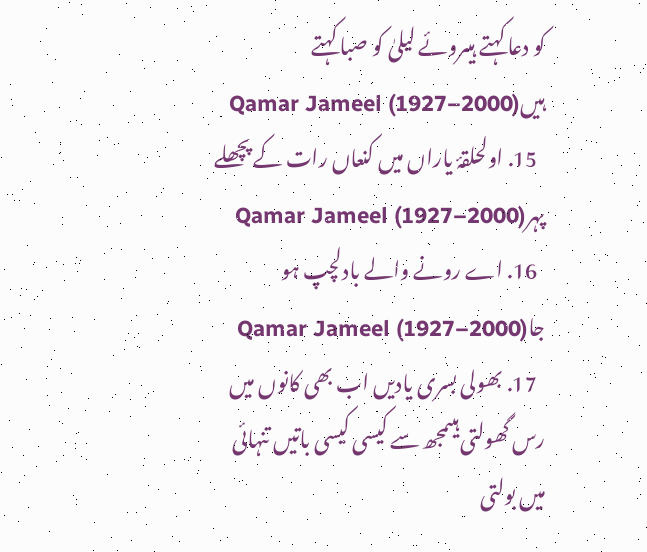کو دعا کہتے ہیںروئے لیلیٰ کو صبا کہتے ہیںQamar Jameel (1927–2000)
  15. اولحلقۂ یاراں میں کنعاں رات کے پچھلے پہرQamar Jameel (1927–2000)
  16. اے رونے والے بادلچپ ہو جاQamar Jameel (1927–2000)
  17. بھولی بسری یادیں اب بھی کانوں میں رس گھولتی ہیںمجھ سے کیسی کیسی باتیں تنہائی میں بولتی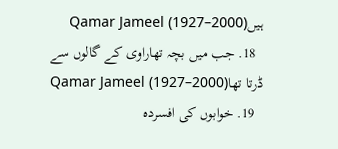ہیںQamar Jameel (1927–2000)
  18. جب میں بچہ تھاراوی کے گالوں سے ڈرتا تھاQamar Jameel (1927–2000)
  19. خوابوں کی افسردہ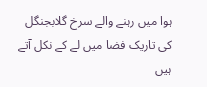ہوا میں رہنے والے سرخ گلابجنگل کی تاریک فضا میں لے کے نکل آتے ہیں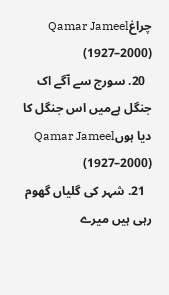چراغQamar Jameel (1927–2000)
  20. سورج سے آگے اک جنگل ہےمیں اس جنگل کا دیا ہوںQamar Jameel (1927–2000)
  21. شہر کی گلیاں گھوم رہی ہیں میرے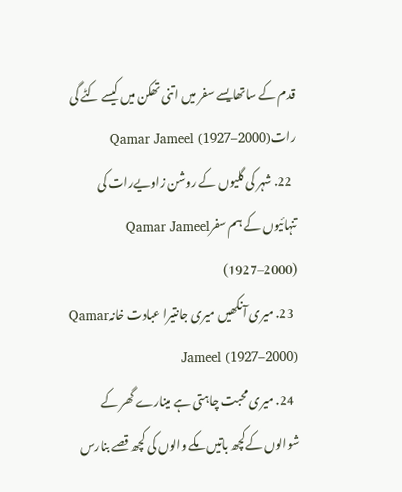قدم کے ساتھایسے سفر میں اتنی تھکن میں کیسے کٹے گی راتQamar Jameel (1927–2000)
  22. شہر کی گلیوں کے روشن زاویےرات کی تنہائیوں کے ہم سفرQamar Jameel (1927–2000)
  23. میری آنکھیں میری جانتیرا عبادت خانہQamar Jameel (1927–2000)
  24. میری محبت چاہتی ہے مینارے گھر کے شوالوں کےکچھ باتیں مکے والوں کی کچھ قصے بنارس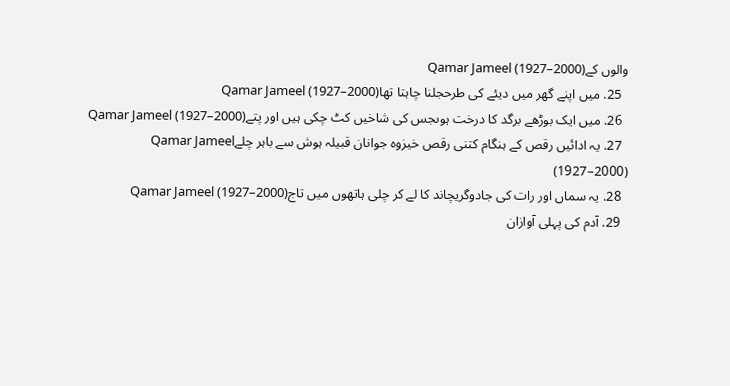والوں کےQamar Jameel (1927–2000)
  25. میں اپنے گھر میں دیئے کی طرحجلنا چاہتا تھاQamar Jameel (1927–2000)
  26. میں ایک بوڑھے برگد کا درخت ہوںجس کی شاخیں کٹ چکی ہیں اور پتےQamar Jameel (1927–2000)
  27. یہ ادائیں رقص کے ہنگام کتنی رقص خیزوہ جوانان قبیلہ ہوش سے باہر چلےQamar Jameel (1927–2000)
  28. یہ سماں اور رات کی جادوگریچاند کا لے کر چلی ہاتھوں میں تاجQamar Jameel (1927–2000)
  29. آدم کی پہلی آوازان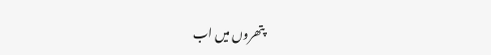پتھروں میں اب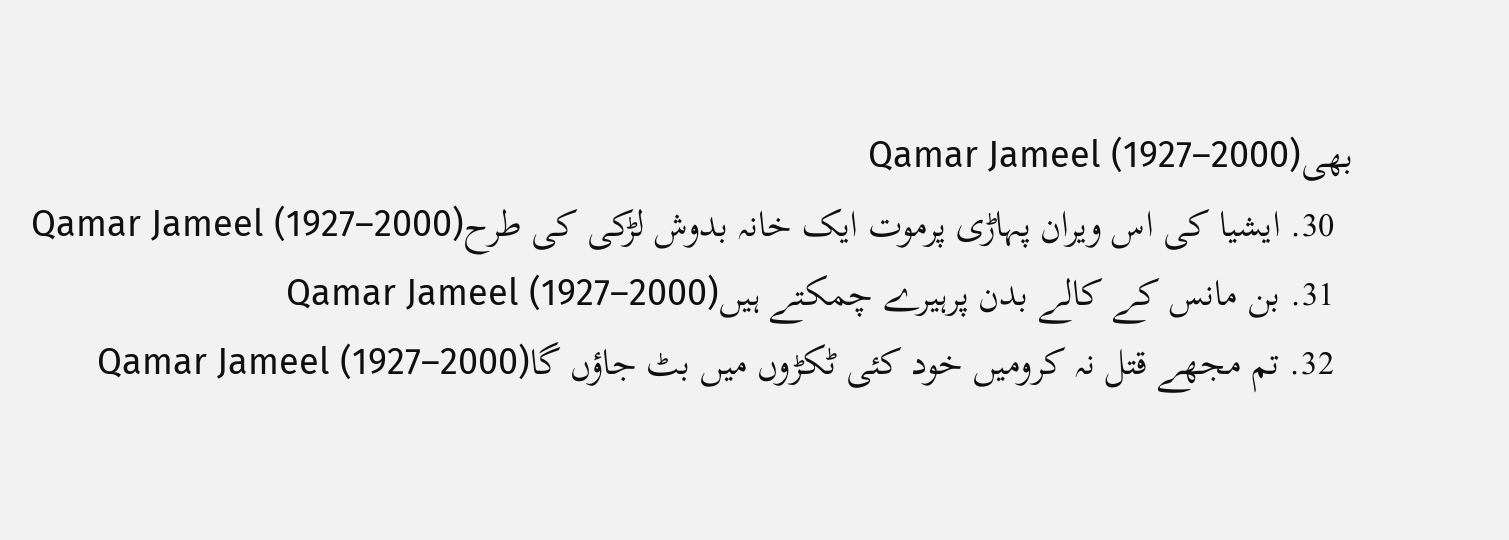بھیQamar Jameel (1927–2000)
  30. ایشیا کی اس ویران پہاڑی پرموت ایک خانہ بدوش لڑکی کی طرحQamar Jameel (1927–2000)
  31. بن مانس کے کالے بدن پرہیرے چمکتے ہیںQamar Jameel (1927–2000)
  32. تم مجھے قتل نہ کرومیں خود کئی ٹکڑوں میں بٹ جاؤں گاQamar Jameel (1927–2000)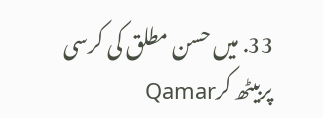33. میں حسن مطلق کی کرسی پربیٹھ کرQamar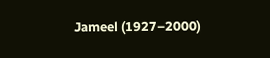Jameel (1927–2000)